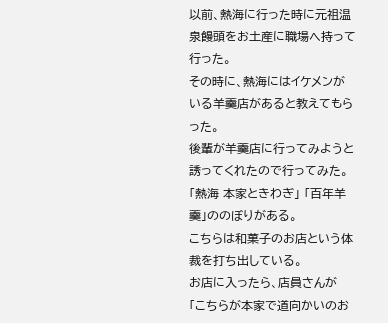以前、熱海に行った時に元祖温泉饅頭をお土産に職場へ持って行った。
その時に、熱海にはイケメンがいる羊羹店があると教えてもらった。
後輩が羊羹店に行ってみようと誘ってくれたので行ってみた。
「熱海 本家ときわぎ」 「百年羊羹」ののぼりがある。
こちらは和菓子のお店という体裁を打ち出している。
お店に入ったら、店員さんが
「こちらが本家で道向かいのお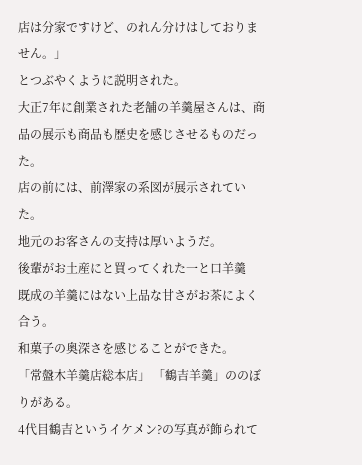店は分家ですけど、のれん分けはしておりません。」
とつぶやくように説明された。
大正7年に創業された老舗の羊羹屋さんは、商品の展示も商品も歴史を感じさせるものだった。
店の前には、前澤家の系図が展示されていた。
地元のお客さんの支持は厚いようだ。
後輩がお土産にと買ってくれた一と口羊羹
既成の羊羹にはない上品な甘さがお茶によく合う。
和菓子の奥深さを感じることができた。
「常盤木羊羹店総本店」 「鶴吉羊羹」ののぼりがある。
4代目鶴吉というイケメン?の写真が飾られて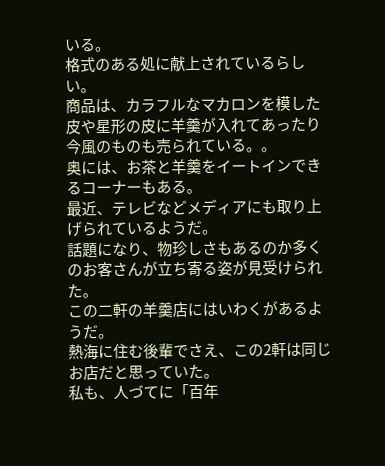いる。
格式のある処に献上されているらしい。
商品は、カラフルなマカロンを模した皮や星形の皮に羊羹が入れてあったり今風のものも売られている。。
奥には、お茶と羊羹をイートインできるコーナーもある。
最近、テレビなどメディアにも取り上げられているようだ。
話題になり、物珍しさもあるのか多くのお客さんが立ち寄る姿が見受けられた。
この二軒の羊羹店にはいわくがあるようだ。
熱海に住む後輩でさえ、この2軒は同じお店だと思っていた。
私も、人づてに「百年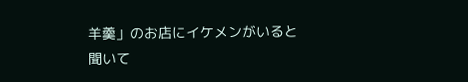羊羹」のお店にイケメンがいると聞いて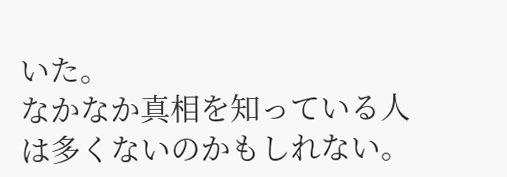いた。
なかなか真相を知っている人は多くないのかもしれない。